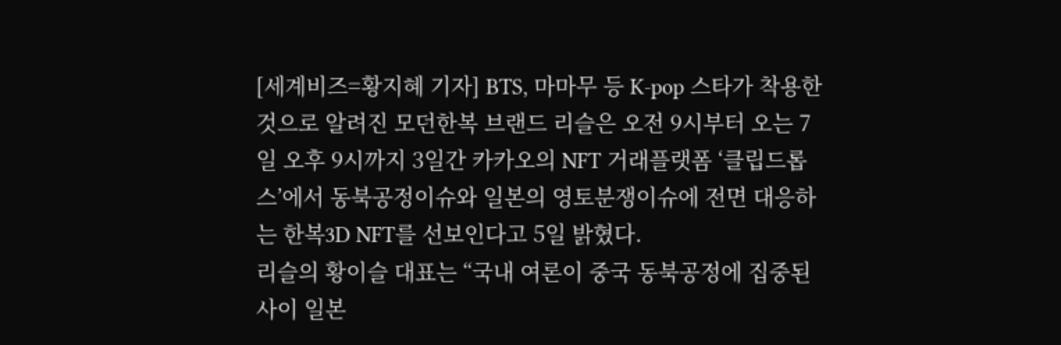[세계비즈=황지혜 기자] BTS, 마마무 등 K-pop 스타가 착용한 것으로 알려진 모던한복 브랜드 리슬은 오전 9시부터 오는 7일 오후 9시까지 3일간 카카오의 NFT 거래플랫폼 ‘클립드롭스’에서 동북공정이슈와 일본의 영토분쟁이슈에 전면 대응하는 한복3D NFT를 선보인다고 5일 밝혔다.
리슬의 황이슬 대표는 “국내 여론이 중국 동북공정에 집중된 사이 일본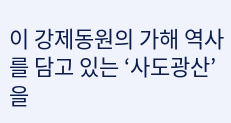이 강제동원의 가해 역사를 담고 있는 ‘사도광산’을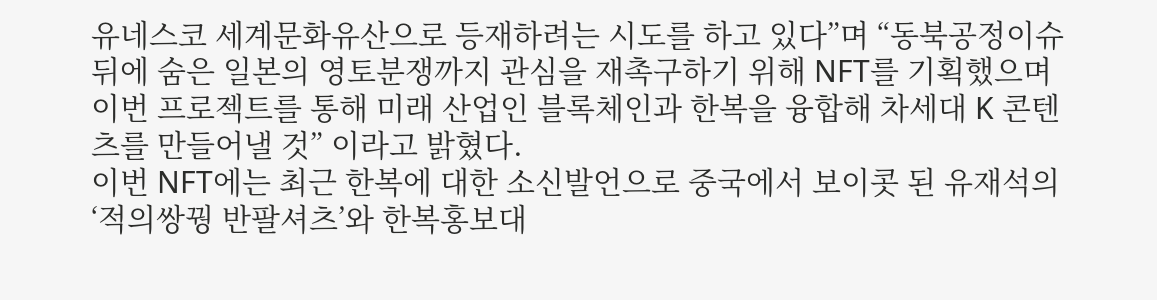유네스코 세계문화유산으로 등재하려는 시도를 하고 있다”며 “동북공정이슈 뒤에 숨은 일본의 영토분쟁까지 관심을 재촉구하기 위해 NFT를 기획했으며 이번 프로젝트를 통해 미래 산업인 블록체인과 한복을 융합해 차세대 K 콘텐츠를 만들어낼 것” 이라고 밝혔다.
이번 NFT에는 최근 한복에 대한 소신발언으로 중국에서 보이콧 된 유재석의 ‘적의쌍꿩 반팔셔츠’와 한복홍보대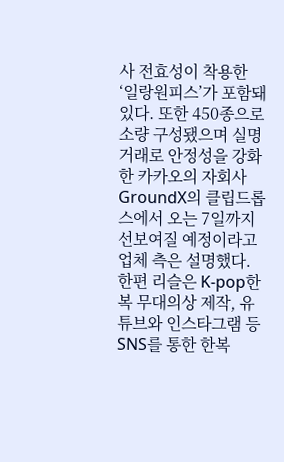사 전효성이 착용한 ‘일랑원피스’가 포함돼 있다. 또한 450종으로 소량 구성됐으며 실명거래로 안정성을 강화한 카카오의 자회사 GroundX의 클립드롭스에서 오는 7일까지 선보여질 예정이라고 업체 측은 설명했다.
한편 리슬은 K-pop한복 무대의상 제작, 유튜브와 인스타그램 등 SNS를 통한 한복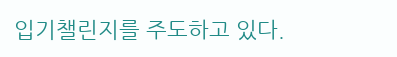입기챌린지를 주도하고 있다.